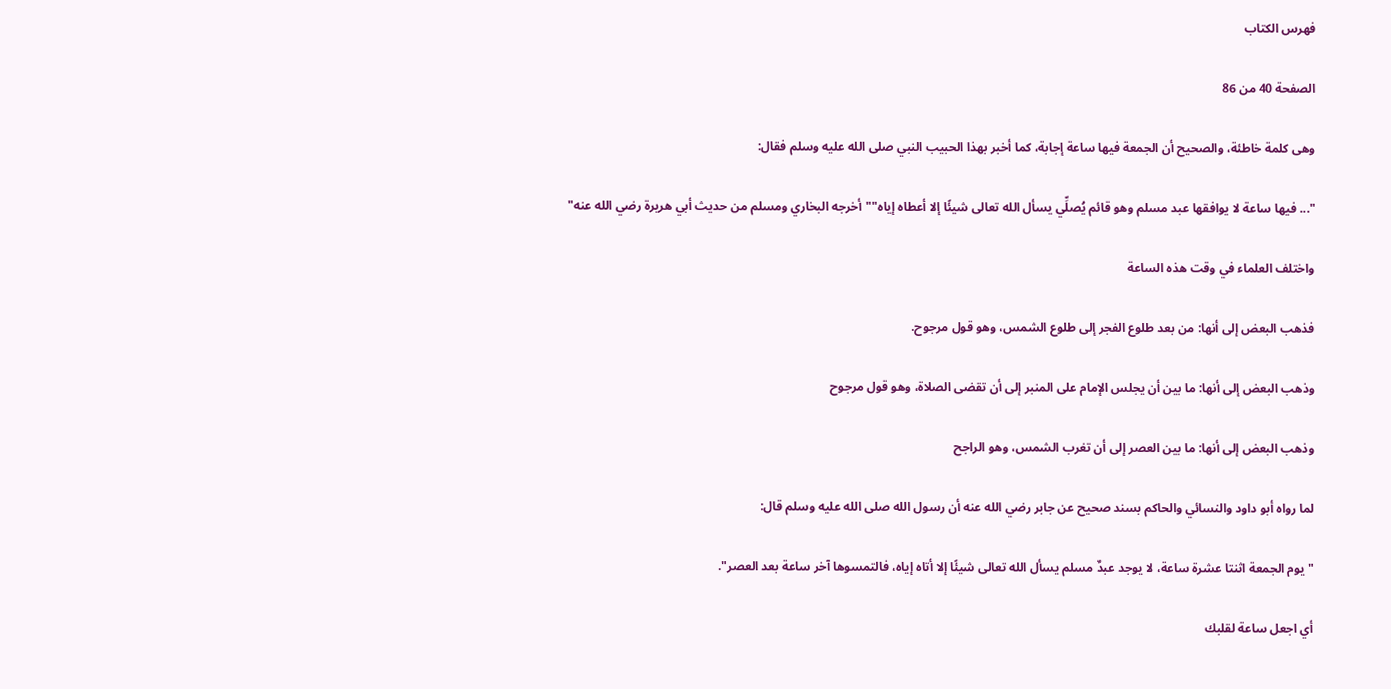فهرس الكتاب

الصفحة 40 من 86

وهى كلمة خاطئة، والصحيح أن الجمعة فيها ساعة إجابة، كما أخبر بهذا الحبيب النبي صلى الله عليه وسلم فقال:

"... فيها ساعة لا يوافقها عبد مسلم وهو قائم يُصلِّي يسأل الله تعالى شيئًا إلا أعطاه إياه""أخرجه البخاري ومسلم من حديث أبي هريرة رضي الله عنه"

واختلف العلماء في وقت هذه الساعة

فذهب البعض إلى أنها: من بعد طلوع الفجر إلى طلوع الشمس، وهو قول مرجوح.

وذهب البعض إلى أنها: ما بين أن يجلس الإمام على المنبر إلى أن تقضى الصلاة، وهو قول مرجوح

وذهب البعض إلى أنها: ما بين العصر إلى أن تغرب الشمس، وهو الراجح

لما رواه أبو داود والنسائي والحاكم بسند صحيح عن جابر رضي الله عنه أن رسول الله صلى الله عليه وسلم قال:

"يوم الجمعة اثنتا عشرة ساعة، لا يوجد عبدٌ مسلم يسأل الله تعالى شيئًا إلا أتاه إياه، فالتمسوها آخر ساعة بعد العصر".

أي اجعل ساعة لقلبك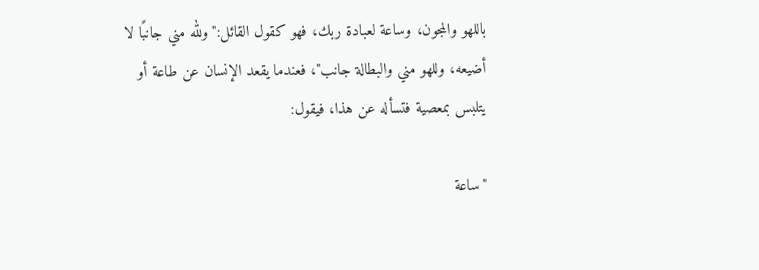باللهو والمجون، وساعة لعبادة ربك، فهو كقول القائل:"ولله مني جانبًا لا أضيعه، وللهو مني والبطالة جانب"، فعندما يقعد الإنسان عن طاعة أو يتلبس بمعصية فتسأله عن هذا، فيقول:

"ساعة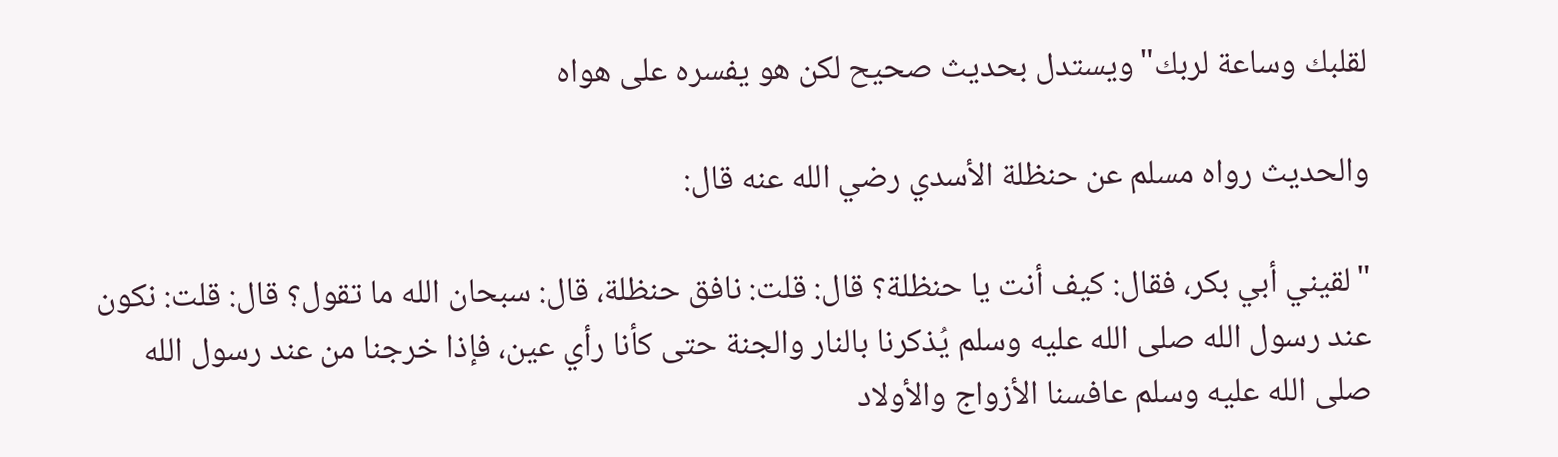لقلبك وساعة لربك"ويستدل بحديث صحيح لكن هو يفسره على هواه

والحديث رواه مسلم عن حنظلة الأسدي رضي الله عنه قال:

"لقيني أبي بكر، فقال: كيف أنت يا حنظلة؟ قال: قلت: نافق حنظلة، قال: سبحان الله ما تقول؟ قال: قلت: نكون عند رسول الله صلى الله عليه وسلم يُذكرنا بالنار والجنة حتى كأنا رأي عين، فإذا خرجنا من عند رسول الله صلى الله عليه وسلم عافسنا الأزواج والأولاد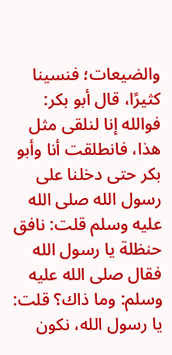والضيعات؛ فنسينا كثيرًا، قال أبو بكر: فوالله إنا لنلقى مثل هذا، فانطلقت أنا وأبو بكر حتى دخلنا على رسول الله صلى الله عليه وسلم قلت: نافق حنظلة يا رسول الله فقال صلى الله عليه وسلم: وما ذاك؟ قلت: يا رسول الله، نكون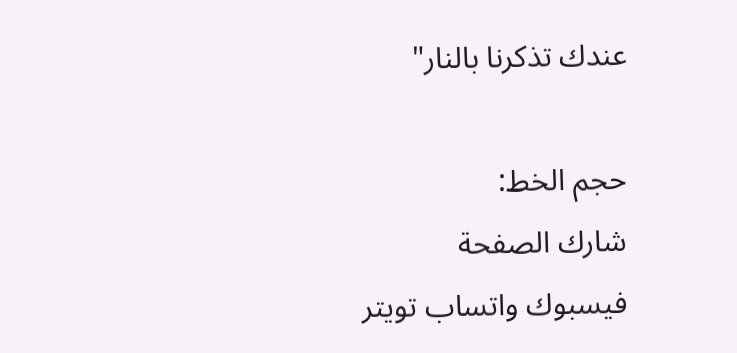عندك تذكرنا بالنار"

حجم الخط:
شارك الصفحة
فيسبوك واتساب تويتر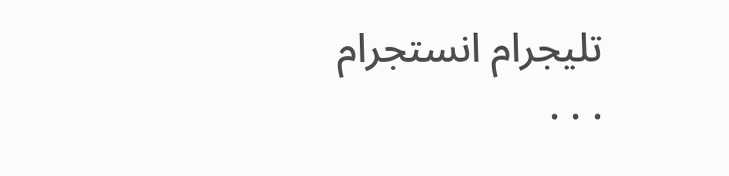تليجرام انستجرام
. . .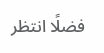فضلًا انتظر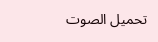تحميل الصوت